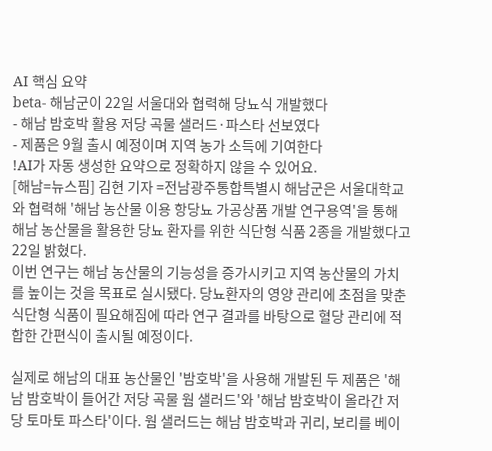AI 핵심 요약
beta- 해남군이 22일 서울대와 협력해 당뇨식 개발했다
- 해남 밤호박 활용 저당 곡물 샐러드·파스타 선보였다
- 제품은 9월 출시 예정이며 지역 농가 소득에 기여한다
!AI가 자동 생성한 요약으로 정확하지 않을 수 있어요.
[해남=뉴스핌] 김현 기자 =전남광주통합특별시 해남군은 서울대학교와 협력해 '해남 농산물 이용 항당뇨 가공상품 개발 연구용역'을 통해 해남 농산물을 활용한 당뇨 환자를 위한 식단형 식품 2종을 개발했다고 22일 밝혔다.
이번 연구는 해남 농산물의 기능성을 증가시키고 지역 농산물의 가치를 높이는 것을 목표로 실시됐다. 당뇨환자의 영양 관리에 초점을 맞춘 식단형 식품이 필요해짐에 따라 연구 결과를 바탕으로 혈당 관리에 적합한 간편식이 출시될 예정이다.

실제로 해남의 대표 농산물인 '밤호박'을 사용해 개발된 두 제품은 '해남 밤호박이 들어간 저당 곡물 웜 샐러드'와 '해남 밤호박이 올라간 저당 토마토 파스타'이다. 웜 샐러드는 해남 밤호박과 귀리, 보리를 베이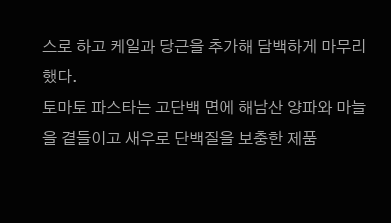스로 하고 케일과 당근을 추가해 담백하게 마무리했다.
토마토 파스타는 고단백 면에 해남산 양파와 마늘을 곁들이고 새우로 단백질을 보충한 제품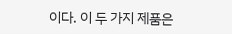이다. 이 두 가지 제품은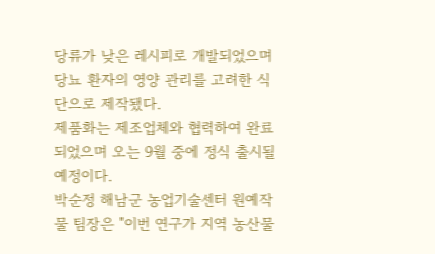당류가 낮은 레시피로 개발되었으며 당뇨 환자의 영양 관리를 고려한 식단으로 제작됐다.
제품화는 제조업체와 협력하여 완료되었으며 오는 9월 중에 정식 출시될 예정이다.
박순정 해남군 농업기술센터 원예작물 팀장은 "이번 연구가 지역 농산물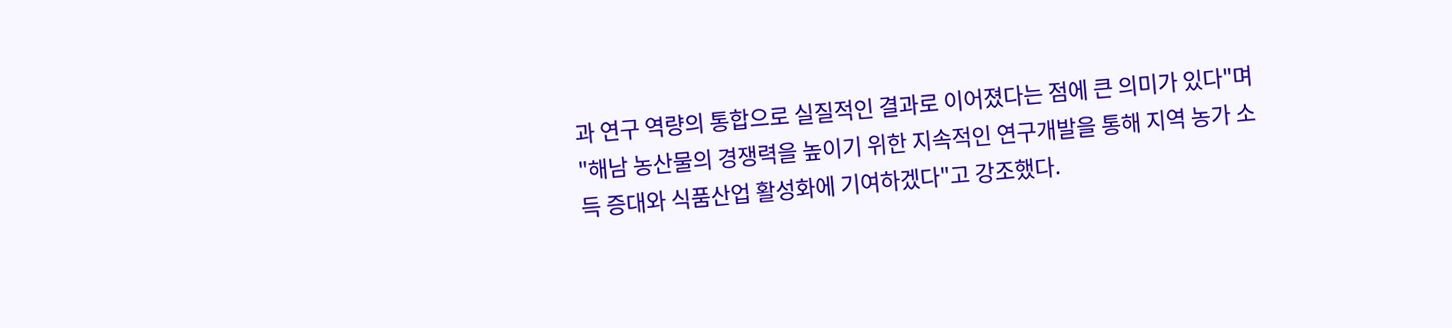과 연구 역량의 통합으로 실질적인 결과로 이어졌다는 점에 큰 의미가 있다"며 "해남 농산물의 경쟁력을 높이기 위한 지속적인 연구개발을 통해 지역 농가 소득 증대와 식품산업 활성화에 기여하겠다"고 강조했다.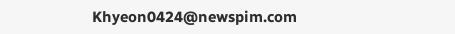Khyeon0424@newspim.com